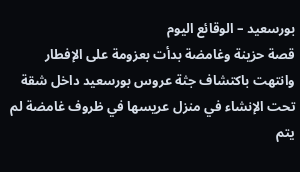بورسعيد – الوقائع اليوم
قصة حزينة وغامضة بدأت بعزومة على الإفطار وانتهت باكتشاف جثة عروس بورسعيد داخل شقة تحت الإنشاء في منزل عريسها في ظروف غامضة لم يتم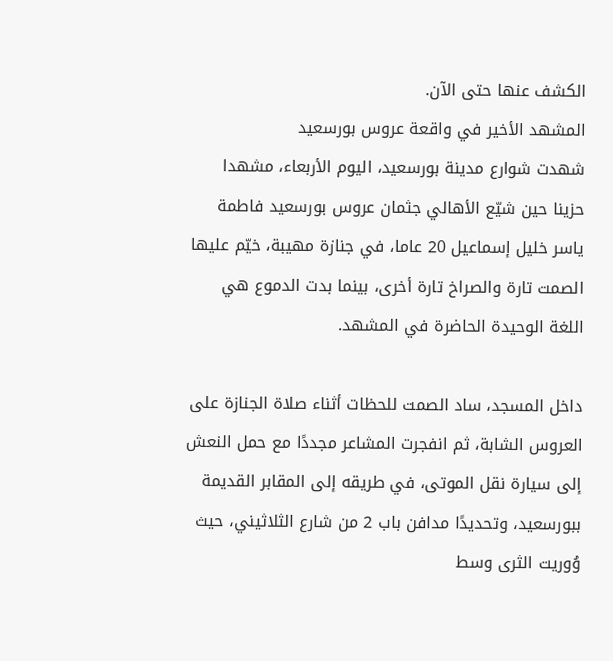الكشف عنها حتى الآن.
المشهد الأخير في واقعة عروس بورسعيد
شهدت شوارع مدينة بورسعيد، اليوم الأربعاء، مشهدا حزينا حين شيّع الأهالي جثمان عروس بورسعيد فاطمة ياسر خليل إسماعيل 20 عاما، في جنازة مهيبة، خيّم عليها الصمت تارة والصراخ تارة أخرى، بينما بدت الدموع هي اللغة الوحيدة الحاضرة في المشهد.

داخل المسجد، ساد الصمت للحظات أثناء صلاة الجنازة على العروس الشابة، ثم انفجرت المشاعر مجددًا مع حمل النعش إلى سيارة نقل الموتى، في طريقه إلى المقابر القديمة ببورسعيد، وتحديدًا مدافن باب 2 من شارع الثلاثيني، حيث وُوريت الثرى وسط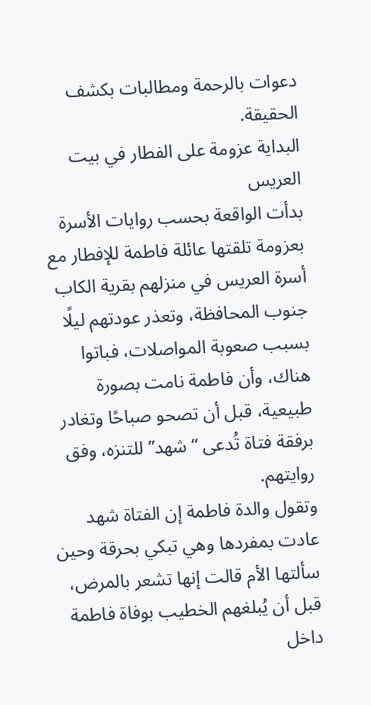دعوات بالرحمة ومطالبات بكشف الحقيقة.
البداية عزومة على الفطار في بيت العريس
بدأت الواقعة بحسب روايات الأسرة بعزومة تلقتها عائلة فاطمة للإفطار مع أسرة العريس في منزلهم بقرية الكاب جنوب المحافظة، وتعذر عودتهم ليلًا بسبب صعوبة المواصلات، فباتوا هناك، وأن فاطمة نامت بصورة طبيعية، قبل أن تصحو صباحًا وتغادر برفقة فتاة تُدعى “شهد” للتنزه، وفق روايتهم.
وتقول والدة فاطمة إن الفتاة شهد عادت بمفردها وهي تبكي بحرقة وحين سألتها الأم قالت إنها تشعر بالمرض، قبل أن يُبلغهم الخطيب بوفاة فاطمة داخل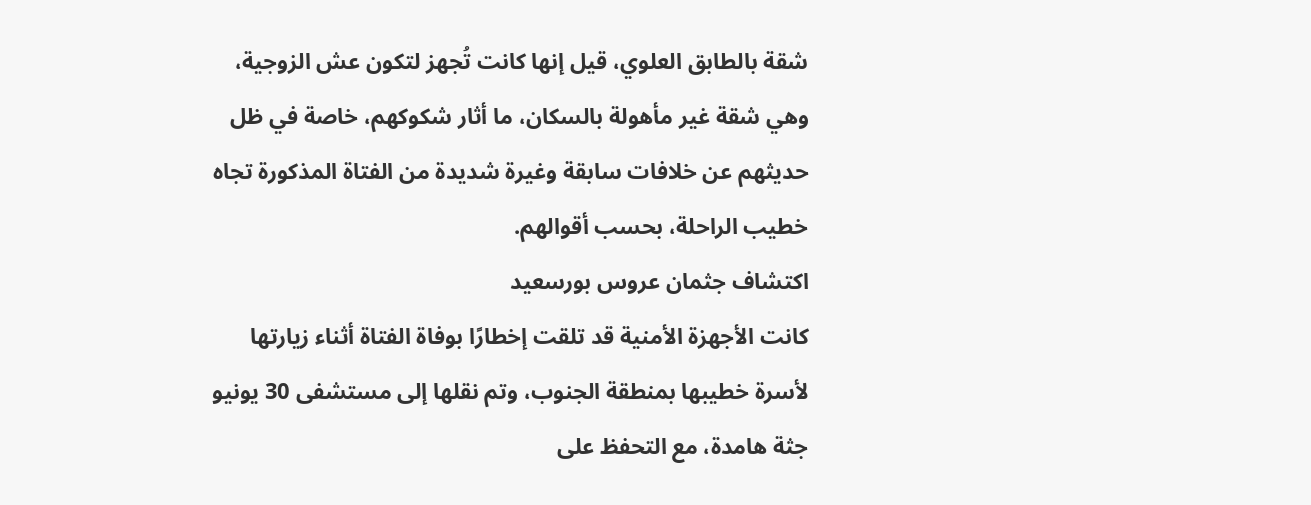شقة بالطابق العلوي، قيل إنها كانت تُجهز لتكون عش الزوجية، وهي شقة غير مأهولة بالسكان، ما أثار شكوكهم، خاصة في ظل حديثهم عن خلافات سابقة وغيرة شديدة من الفتاة المذكورة تجاه خطيب الراحلة، بحسب أقوالهم.
اكتشاف جثمان عروس بورسعيد
كانت الأجهزة الأمنية قد تلقت إخطارًا بوفاة الفتاة أثناء زيارتها لأسرة خطيبها بمنطقة الجنوب، وتم نقلها إلى مستشفى 30 يونيو جثة هامدة، مع التحفظ على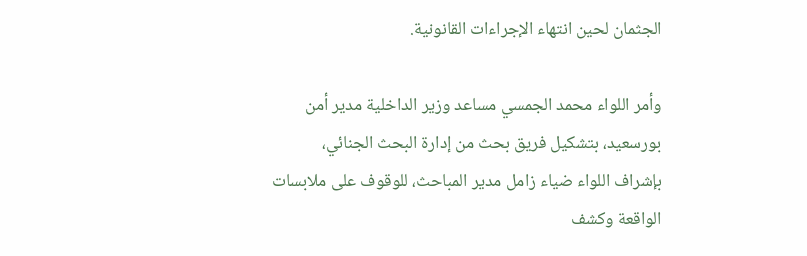الجثمان لحين انتهاء الإجراءات القانونية.

وأمر اللواء محمد الجمسي مساعد وزير الداخلية مدير أمن بورسعيد، بتشكيل فريق بحث من إدارة البحث الجنائي، بإشراف اللواء ضياء زامل مدير المباحث، للوقوف على ملابسات الواقعة وكشف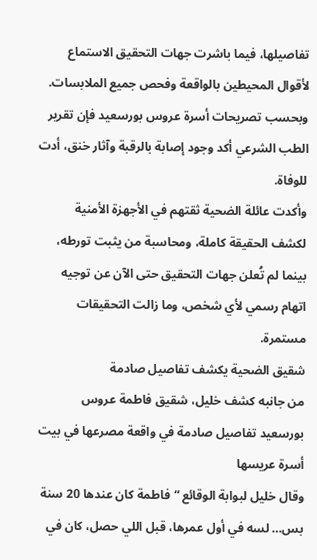تفاصيلها، فيما باشرت جهات التحقيق الاستماع لأقوال المحيطين بالواقعة وفحص جميع الملابسات.
وبحسب تصريحات أسرة عروس بورسعيد فإن تقرير الطب الشرعي أكد وجود إصابة بالرقبة وآثار خنق، أدت للوفاة.
وأكدت عائلة الضحية ثقتهم في الأجهزة الأمنية لكشف الحقيقة كاملة، ومحاسبة من يثبت تورطه، بينما لم تُعلن جهات التحقيق حتى الآن عن توجيه اتهام رسمي لأي شخص، وما زالت التحقيقات مستمرة.
شقيق الضحية يكشف تفاصيل صادمة
من جانبه كشف خليل، شقيق فاطمة عروس بورسعيد تفاصيل صادمة في واقعة مصرعها في بيت أسرة عريسها
وقال خليل لبوابة الوقائع “فاطمة كان عندها 20 سنة بس… لسه في أول عمرها، قبل اللي حصل، كان في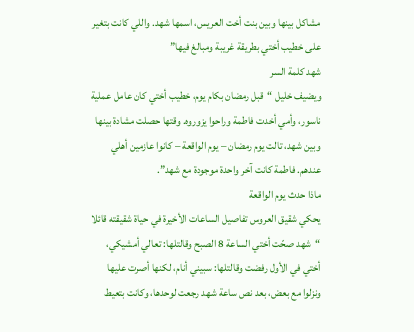مشاكل بينها وبين بنت أخت العريس، اسمها شهد. واللي كانت بتغير على خطيب أختي بطريقة غريبة ومبالغ فيها”
شهد كلمة السر
ويضيف خليل “قبل رمضان بكام يوم، خطيب أختي كان عامل عملية ناسور، وأمي أخدت فاطمة وراحوا يزوروه. وقتها حصلت مشادة بينها وبين شهد، تالت يوم رمضان – يوم الواقعة – كانوا عازمين أهلي عندهم. فاطمة كانت آخر واحدة موجودة مع شهد”.
ماذا حدث يوم الواقعة
يحكي شقيق العروس تفاصيل الساعات الأخيرة في حياة شقيقته قائلا “شهد صحّت أختي الساعة 8 الصبح وقالتلها: تعالي أمشيكي، أختي في الأول رفضت وقالتلها: سبيني أنام، لكنها أصرت عليها ونزلوا مع بعض، بعد نص ساعة شهد رجعت لوحدها، وكانت بتعيط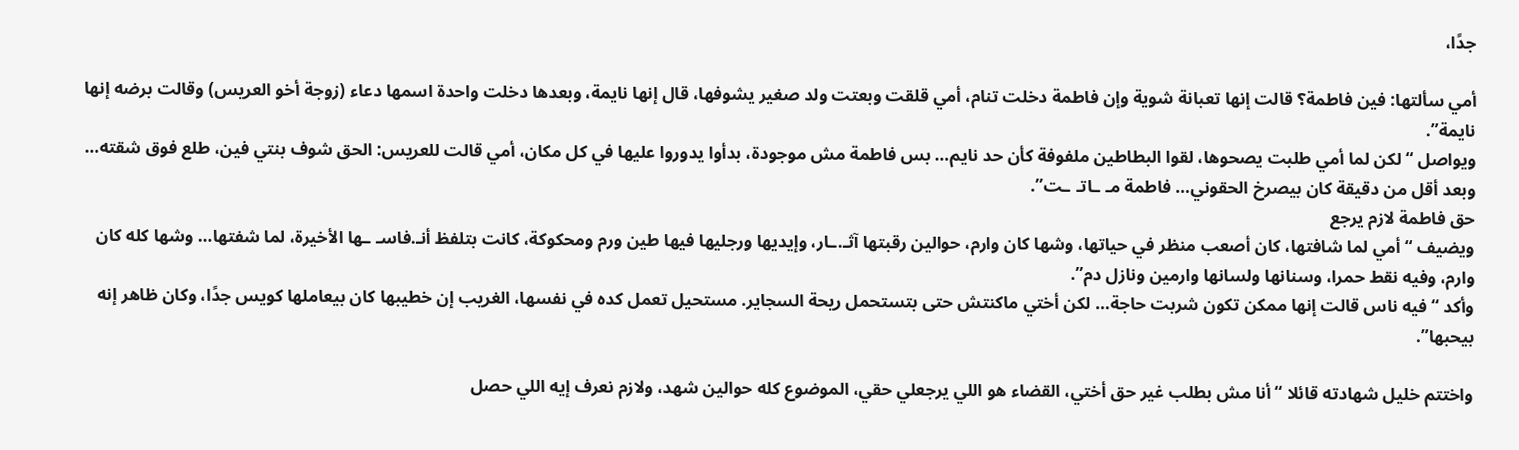جدًا،

أمي سألتها: فين فاطمة؟ قالت إنها تعبانة شوية وإن فاطمة دخلت تنام، أمي قلقت وبعتت ولد صغير يشوفها، قال إنها نايمة، وبعدها دخلت واحدة اسمها دعاء (زوجة أخو العريس) وقالت برضه إنها نايمة”.
ويواصل “لكن لما أمي طلبت يصحوها، لقوا البطاطين ملفوفة كأن حد نايم… بس فاطمة مش موجودة، بدأوا يدوروا عليها في كل مكان، أمي قالت للعريس: الحق شوف بنتي فين، طلع فوق شقته… وبعد أقل من دقيقة كان بيصرخ الحقوني… فاطمة مـ ـاتـ ـت”.
حق فاطمة لازم يرجع
ويضيف “أمي لما شافتها، كان أصعب منظر في حياتها، وشها كان وارم، حوالين رقبتها آثـ.ـار، وإيديها ورجليها فيها طين ورم ومحكوكة، كانت بتلفظ أنـ.فاسـ ـها الأخيرة، لما شفتها… وشها كله كان وارم، وفيه نقط حمرا، وسنانها ولسانها وارمين ونازل دم”.
وأكد “فيه ناس قالت إنها ممكن تكون شربت حاجة… لكن أختي ماكنتش حتى بتستحمل ريحة السجاير. مستحيل تعمل كده في نفسها، الغريب إن خطيبها كان بيعاملها كويس جدًا، وكان ظاهر إنه بيحبها”.

واختتم خليل شهادته قائلا “أنا مش بطلب غير حق أختي، القضاء هو اللي يرجعلي حقي، الموضوع كله حوالين شهد، ولازم نعرف إيه اللي حصل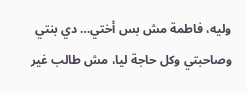وليه، فاطمة مش بس أختي… دي بنتي وصاحبتي وكل حاجة ليا، مش طالب غير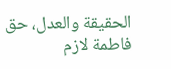الحقيقة والعدل، حق فاطمة لازم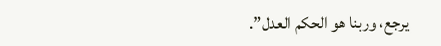يرجع، وربنا هو الحكم العدل”.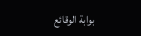بوابة الوقائع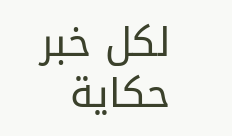لكل خبر حكاية